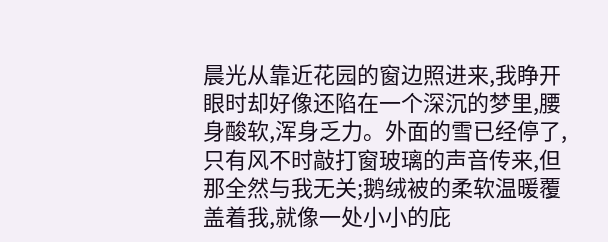晨光从靠近花园的窗边照进来,我睁开眼时却好像还陷在一个深沉的梦里,腰身酸软,浑身乏力。外面的雪已经停了,只有风不时敲打窗玻璃的声音传来,但那全然与我无关;鹅绒被的柔软温暖覆盖着我,就像一处小小的庇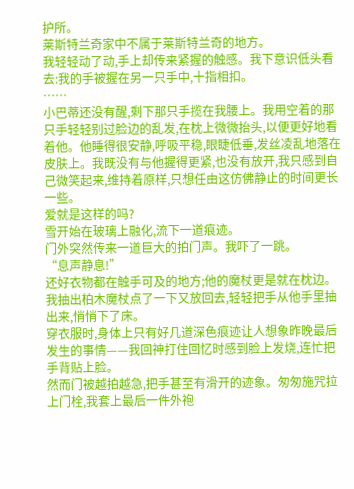护所。
莱斯特兰奇家中不属于莱斯特兰奇的地方。
我轻轻动了动,手上却传来紧握的触感。我下意识低头看去:我的手被握在另一只手中,十指相扣。
……
小巴蒂还没有醒,剩下那只手揽在我腰上。我用空着的那只手轻轻别过脸边的乱发,在枕上微微抬头,以便更好地看着他。他睡得很安静,呼吸平稳,眼睫低垂,发丝凌乱地落在皮肤上。我既没有与他握得更紧,也没有放开,我只感到自己微笑起来,维持着原样,只想任由这仿佛静止的时间更长一些。
爱就是这样的吗?
雪开始在玻璃上融化,流下一道痕迹。
门外突然传来一道巨大的拍门声。我吓了一跳。
“息声静息!”
还好衣物都在触手可及的地方;他的魔杖更是就在枕边。我抽出柏木魔杖点了一下又放回去,轻轻把手从他手里抽出来,悄悄下了床。
穿衣服时,身体上只有好几道深色痕迹让人想象昨晚最后发生的事情——我回神打住回忆时感到脸上发烧,连忙把手背贴上脸。
然而门被越拍越急,把手甚至有滑开的迹象。匆匆施咒拉上门栓,我套上最后一件外袍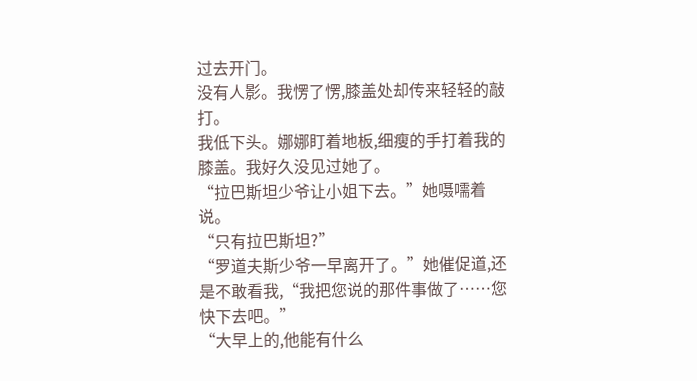过去开门。
没有人影。我愣了愣,膝盖处却传来轻轻的敲打。
我低下头。娜娜盯着地板,细瘦的手打着我的膝盖。我好久没见过她了。
“拉巴斯坦少爷让小姐下去。”她嗫嚅着说。
“只有拉巴斯坦?”
“罗道夫斯少爷一早离开了。”她催促道,还是不敢看我,“我把您说的那件事做了……您快下去吧。”
“大早上的,他能有什么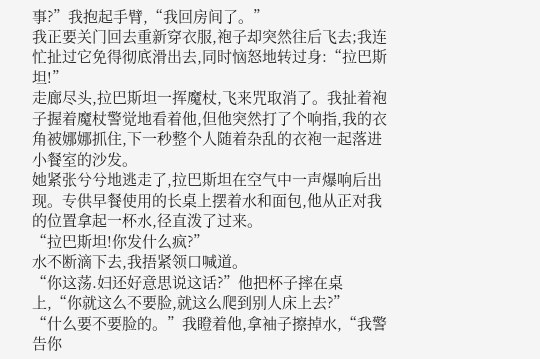事?”我抱起手臂,“我回房间了。”
我正要关门回去重新穿衣服,袍子却突然往后飞去;我连忙扯过它免得彻底滑出去,同时恼怒地转过身:“拉巴斯坦!”
走廊尽头,拉巴斯坦一挥魔杖,飞来咒取消了。我扯着袍子握着魔杖警觉地看着他,但他突然打了个响指,我的衣角被娜娜抓住,下一秒整个人随着杂乱的衣袍一起落进小餐室的沙发。
她紧张兮兮地逃走了,拉巴斯坦在空气中一声爆响后出现。专供早餐使用的长桌上摆着水和面包,他从正对我的位置拿起一杯水,径直泼了过来。
“拉巴斯坦!你发什么疯?”
水不断滴下去,我捂紧领口喊道。
“你这荡.妇还好意思说这话?”他把杯子摔在桌上,“你就这么不要脸,就这么爬到别人床上去?”
“什么要不要脸的。”我瞪着他,拿袖子擦掉水,“我警告你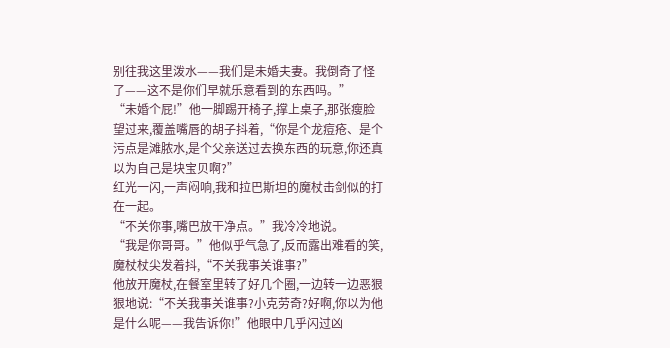别往我这里泼水——我们是未婚夫妻。我倒奇了怪了——这不是你们早就乐意看到的东西吗。”
“未婚个屁!”他一脚踢开椅子,撑上桌子,那张瘦脸望过来,覆盖嘴唇的胡子抖着,“你是个龙痘疮、是个污点是滩脓水,是个父亲送过去换东西的玩意,你还真以为自己是块宝贝啊?”
红光一闪,一声闷响,我和拉巴斯坦的魔杖击剑似的打在一起。
“不关你事,嘴巴放干净点。”我冷冷地说。
“我是你哥哥。”他似乎气急了,反而露出难看的笑,魔杖杖尖发着抖,“不关我事关谁事?”
他放开魔杖,在餐室里转了好几个圈,一边转一边恶狠狠地说:“不关我事关谁事?小克劳奇?好啊,你以为他是什么呢——我告诉你!”他眼中几乎闪过凶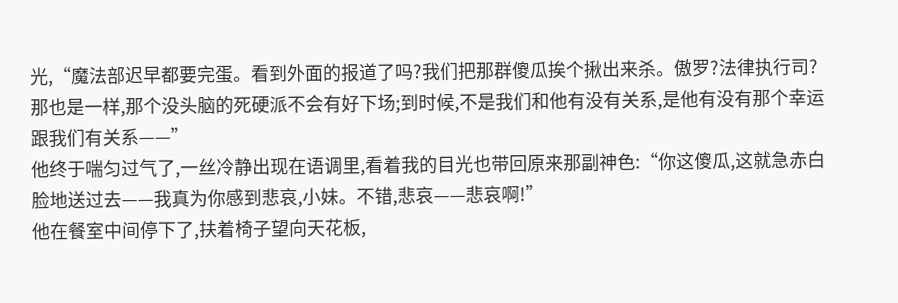光,“魔法部迟早都要完蛋。看到外面的报道了吗?我们把那群傻瓜挨个揪出来杀。傲罗?法律执行司?那也是一样,那个没头脑的死硬派不会有好下场;到时候,不是我们和他有没有关系,是他有没有那个幸运跟我们有关系——”
他终于喘匀过气了,一丝冷静出现在语调里,看着我的目光也带回原来那副神色:“你这傻瓜,这就急赤白脸地送过去——我真为你感到悲哀,小妹。不错,悲哀——悲哀啊!”
他在餐室中间停下了,扶着椅子望向天花板,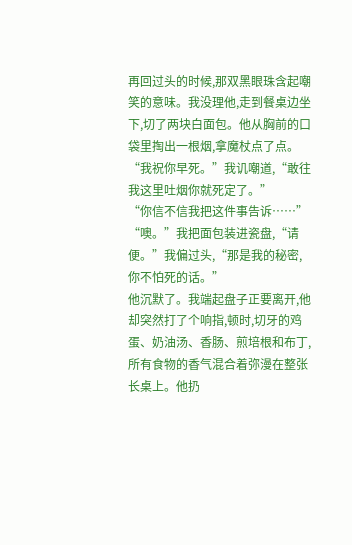再回过头的时候,那双黑眼珠含起嘲笑的意味。我没理他,走到餐桌边坐下,切了两块白面包。他从胸前的口袋里掏出一根烟,拿魔杖点了点。
“我祝你早死。”我讥嘲道,“敢往我这里吐烟你就死定了。”
“你信不信我把这件事告诉……”
“噢。”我把面包装进瓷盘,“请便。”我偏过头,“那是我的秘密,你不怕死的话。”
他沉默了。我端起盘子正要离开,他却突然打了个响指,顿时,切牙的鸡蛋、奶油汤、香肠、煎培根和布丁,所有食物的香气混合着弥漫在整张长桌上。他扔